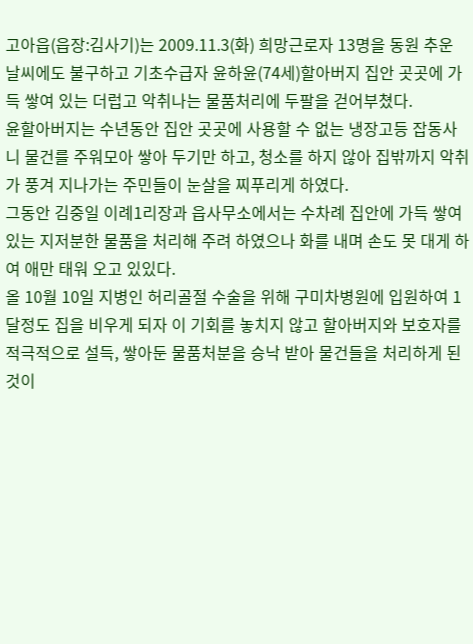고아읍(읍장:김사기)는 2009.11.3(화) 희망근로자 13명을 동원 추운 날씨에도 불구하고 기초수급자 윤하윤(74세)할아버지 집안 곳곳에 가득 쌓여 있는 더럽고 악취나는 물품처리에 두팔을 걷어부쳤다.
윤할아버지는 수년동안 집안 곳곳에 사용할 수 없는 냉장고등 잡동사니 물건를 주워모아 쌓아 두기만 하고, 청소를 하지 않아 집밖까지 악취가 풍겨 지나가는 주민들이 눈살을 찌푸리게 하였다.
그동안 김중일 이례1리장과 읍사무소에서는 수차례 집안에 가득 쌓여 있는 지저분한 물품을 처리해 주려 하였으나 화를 내며 손도 못 대게 하여 애만 태워 오고 있있다.
올 10월 10일 지병인 허리골절 수술을 위해 구미차병원에 입원하여 1달정도 집을 비우게 되자 이 기회를 놓치지 않고 할아버지와 보호자를 적극적으로 설득, 쌓아둔 물품처분을 승낙 받아 물건들을 처리하게 된 것이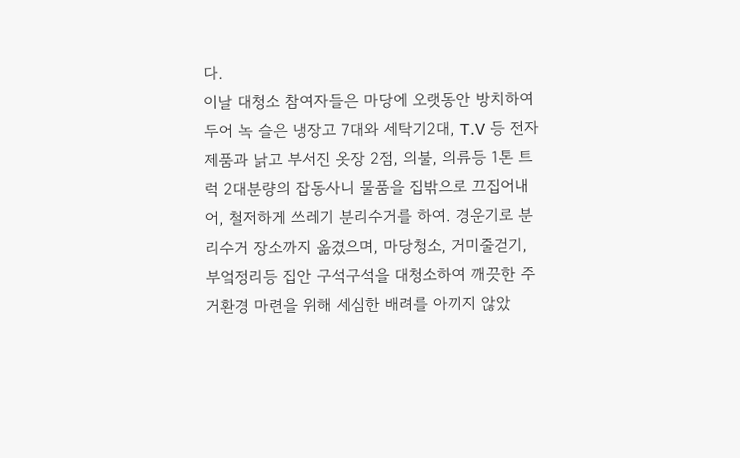다.
이날 대청소 참여자들은 마당에 오랫동안 방치하여 두어 녹 슬은 냉장고 7대와 세탁기2대, T.V 등 전자제품과 낡고 부서진 옷장 2점, 의불, 의류등 1톤 트럭 2대분량의 잡동사니 물품을 집밖으로 끄집어내어, 철저하게 쓰레기 분리수거를 하여. 경운기로 분리수거 장소까지 옮겼으며, 마당청소, 거미줄걷기, 부엌정리등 집안 구석구석을 대청소하여 깨끗한 주거환경 마련을 위해 세심한 배려를 아끼지 않았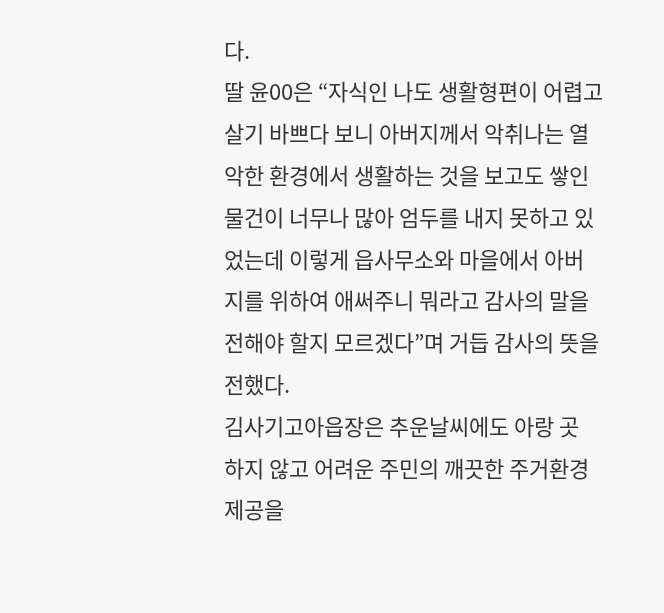다.
딸 윤00은 “자식인 나도 생활형편이 어렵고 살기 바쁘다 보니 아버지께서 악취나는 열악한 환경에서 생활하는 것을 보고도 쌓인 물건이 너무나 많아 엄두를 내지 못하고 있었는데 이렇게 읍사무소와 마을에서 아버지를 위하여 애써주니 뭐라고 감사의 말을 전해야 할지 모르겠다”며 거듭 감사의 뜻을 전했다.
김사기고아읍장은 추운날씨에도 아랑 곳 하지 않고 어려운 주민의 깨끗한 주거환경 제공을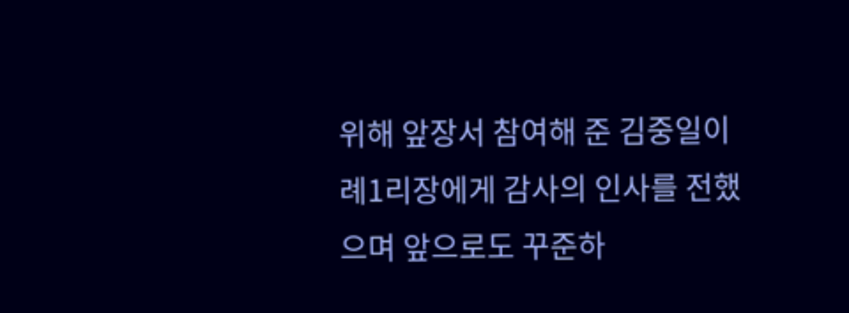위해 앞장서 참여해 준 김중일이례1리장에게 감사의 인사를 전했으며 앞으로도 꾸준하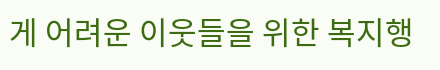게 어려운 이웃들을 위한 복지행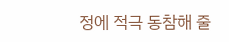정에 적극 동참해 줄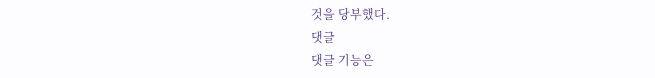것을 당부했다.
댓글
댓글 기능은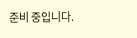준비 중입니다.